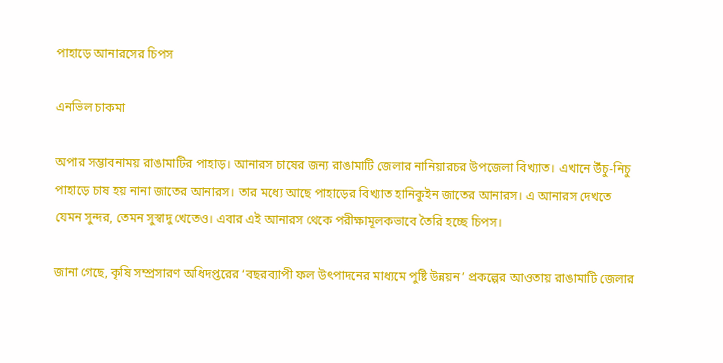পাহাড়ে আনারসের চিপস

এনভিল চাকমা

অপার সম্ভাবনাময় রাঙামাটির পাহাড়। আনারস চাষের জন্য রাঙামাটি জেলার নানিয়ারচর উপজেলা বিখ্যাত। এখানে উঁচু-নিচু পাহাড়ে চাষ হয় নানা জাতের আনারস। তার মধ্যে আছে পাহাড়ের বিখ্যাত হানিকুইন জাতের আনারস। এ আনারস দেখতে যেমন সুন্দর, তেমন সুস্বাদু খেতেও। এবার এই আনারস থেকে পরীক্ষামূলকভাবে তৈরি হচ্ছে চিপস।

জানা গেছে, কৃষি সম্প্রসারণ অধিদপ্তরের ‘বছরব্যাপী ফল উৎপাদনের মাধ্যমে পুষ্টি উন্নয়ন’ প্রকল্পের আওতায় রাঙামাটি জেলার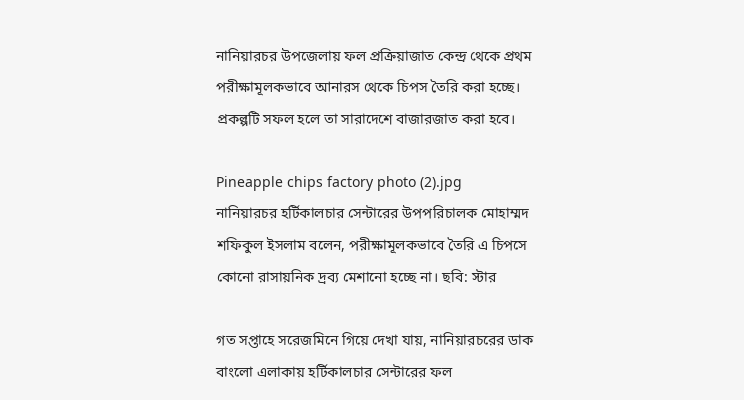নানিয়ারচর উপজেলায় ফল প্রক্রিয়াজাত কেন্দ্র থেকে প্রথম পরীক্ষামূলকভাবে আনারস থেকে চিপস তৈরি করা হচ্ছে। প্রকল্পটি সফল হলে তা সারাদেশে বাজারজাত করা হবে।

Pineapple chips factory photo (2).jpg
নানিয়ারচর হর্টিকালচার সেন্টারের উপপরিচালক মোহাম্মদ শফিকুল ইসলাম বলেন, পরীক্ষামূলকভাবে তৈরি এ চিপসে কোনো রাসায়নিক দ্রব্য মেশানো হচ্ছে না। ছবি: স্টার

গত সপ্তাহে সরেজমিনে গিয়ে দেখা যায়, নানিয়ারচরের ডাক বাংলো এলাকায় হর্টিকালচার সেন্টারের ফল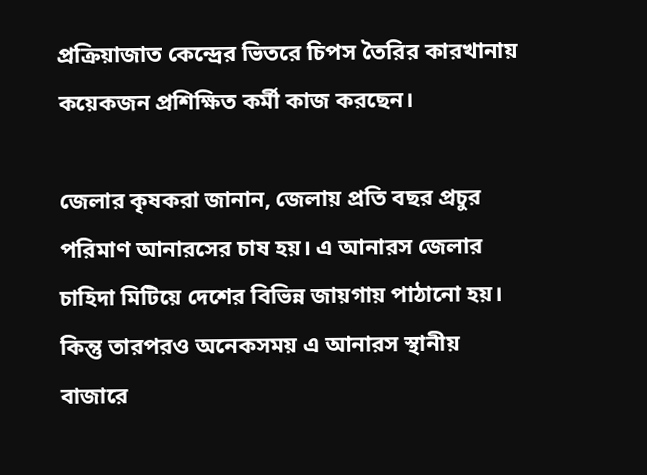প্রক্রিয়াজাত কেন্দ্রের ভিতরে চিপস তৈরির কারখানায় কয়েকজন প্রশিক্ষিত কর্মী কাজ করছেন।

জেলার কৃষকরা জানান, জেলায় প্রতি বছর প্রচুর পরিমাণ আনারসের চাষ হয়। এ আনারস জেলার চাহিদা মিটিয়ে দেশের বিভিন্ন জায়গায় পাঠানো হয়। কিন্তু তারপরও অনেকসময় এ আনারস স্থানীয় বাজারে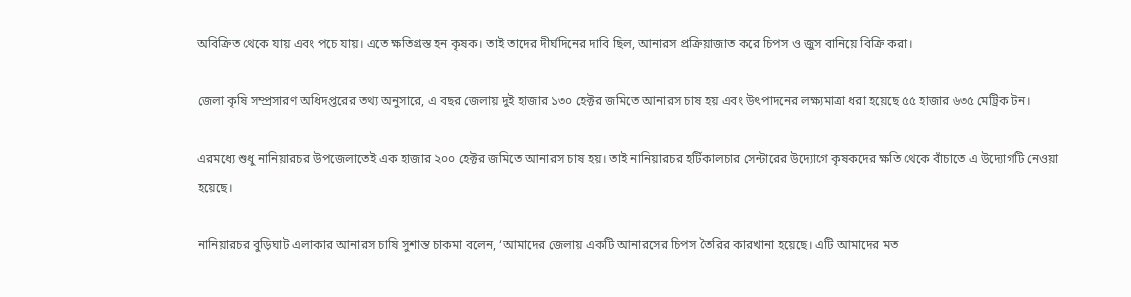অবিক্রিত থেকে যায় এবং পচে যায়। এতে ক্ষতিগ্রস্ত হন কৃষক। তাই তাদের দীর্ঘদিনের দাবি ছিল, আনারস প্রক্রিয়াজাত করে চিপস ও জুস বানিয়ে বিক্রি করা।

জেলা কৃষি সম্প্রসারণ অধিদপ্তরের তথ্য অনুসারে, এ বছর জেলায় দুই হাজার ১৩০ হেক্টর জমিতে আনারস চাষ হয় এবং উৎপাদনের লক্ষ্যমাত্রা ধরা হয়েছে ৫৫ হাজার ৬৩৫ মেট্রিক টন।

এরমধ্যে শুধু নানিয়ারচর উপজেলাতেই এক হাজার ২০০ হেক্টর জমিতে আনারস চাষ হয়। তাই নানিয়ারচর হর্টিকালচার সেন্টারের উদ্যোগে কৃষকদের ক্ষতি থেকে বাঁচাতে এ উদ্যোগটি নেওয়া হয়েছে।

নানিয়ারচর বুড়িঘাট এলাকার আনারস চাষি সুশান্ত চাকমা বলেন, ‘আমাদের জেলায় একটি আনারসের চিপস তৈরির কারখানা হয়েছে। এটি আমাদের মত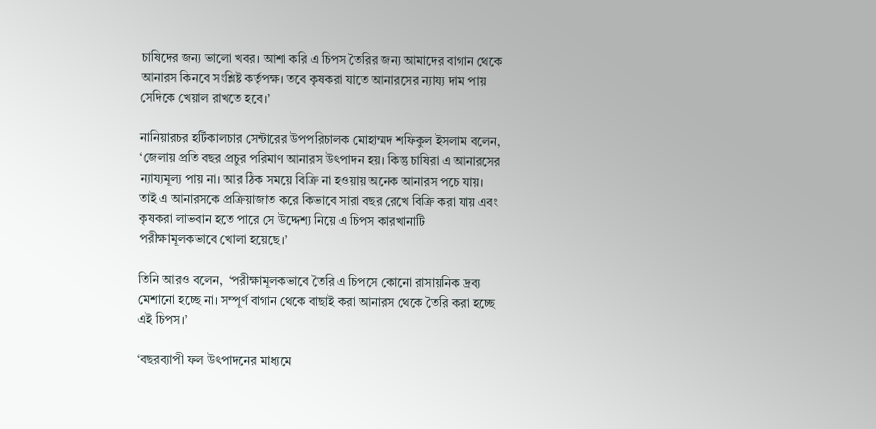চাষিদের জন্য ভালো খবর। আশা করি এ চিপস তৈরির জন্য আমাদের বাগান থেকে আনারস কিনবে সংশ্লিষ্ট কর্তৃপক্ষ। তবে কৃষকরা যাতে আনারসের ন্যায্য দাম পায় সেদিকে খেয়াল রাখতে হবে।’

নানিয়ারচর হর্টিকালচার সেন্টারের উপপরিচালক মোহাম্মদ শফিকুল ইসলাম বলেন, ‘জেলায় প্রতি বছর প্রচুর পরিমাণ আনারস উৎপাদন হয়। কিন্তু চাষিরা এ আনারসের ন্যায্যমূল্য পায় না। আর ঠিক সময়ে বিক্রি না হওয়ায় অনেক আনারস পচে যায়।  তাই এ আনারসকে প্রক্রিয়াজাত করে কিভাবে সারা বছর রেখে বিক্রি করা যায় এবং কৃষকরা লাভবান হতে পারে সে উদ্দেশ্য নিয়ে এ চিপস কারখানাটি পরীক্ষামূলকভাবে খোলা হয়েছে।’

তিনি আরও বলেন,  ‘পরীক্ষামূলকভাবে তৈরি এ চিপসে কোনো রাসায়নিক দ্রব্য মেশানো হচ্ছে না। সম্পূর্ণ বাগান থেকে বাছাই করা আনারস থেকে তৈরি করা হচ্ছে এই চিপস।’

‘বছরব্যাপী ফল উৎপাদনের মাধ্যমে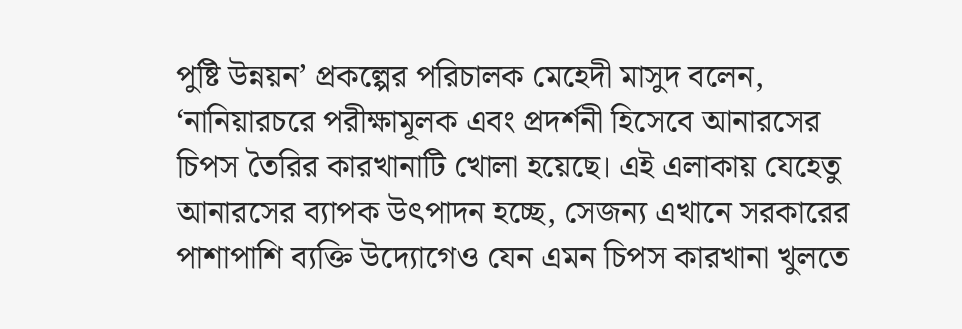পুষ্টি উন্নয়ন’ প্রকল্পের পরিচালক মেহেদী মাসুদ বলেন, ‘নানিয়ারচরে পরীক্ষামূলক এবং প্রদর্শনী হিসেবে আনারসের চিপস তৈরির কারখানাটি খোলা হয়েছে। এই এলাকায় যেহেতু আনারসের ব্যাপক উৎপাদন হচ্ছে, সেজন্য এখানে সরকারের পাশাপাশি ব্যক্তি উদ্যোগেও যেন এমন চিপস কারখানা খুলতে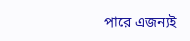পারে এজন্যই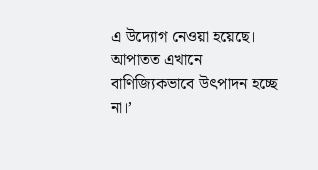এ উদ্যোগ নেওয়া হয়েছে। আপাতত এখানে বাণিজ্যিকভাবে উৎপাদন হচ্ছে না।’